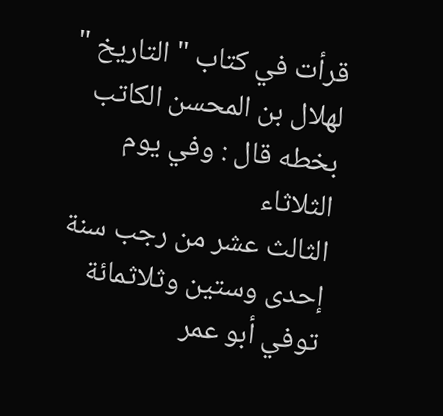قرأت في كتاب " التاريخ " لهلال بن المحسن الكاتب بخطه قال : وفي يوم الثلاثاء
الثالث عشر من رجب سنة إحدى وستين وثلاثمائة توفي أبو عمر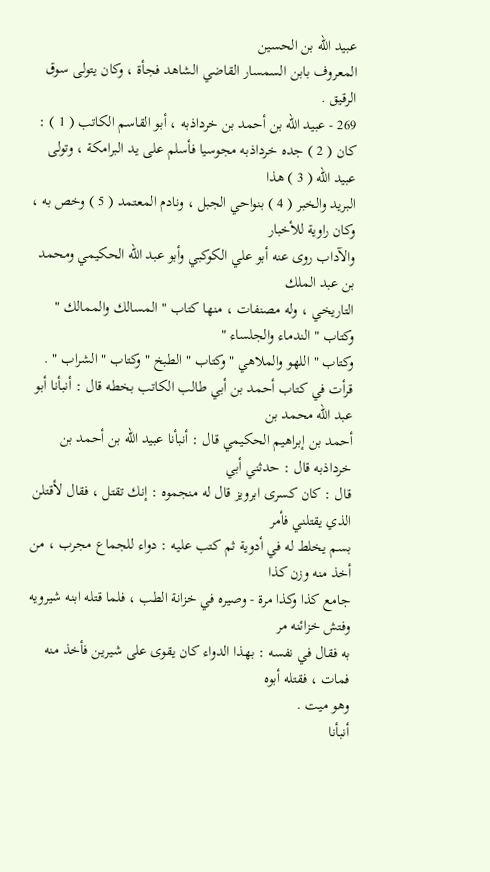عبيد الله بن الحسين
المعروف بابن السمسار القاضي الشاهد فجأة ، وكان يتولى سوق الرقيق .
269 - عبيد الله بن أحمد بن خرداذبه ، أبو القاسم الكاتب ( 1 ) :
كان ( 2 ) جده خرداذبه مجوسيا فأسلم على يد البرامكة ، وتولى عبيد الله ( 3 ) هذا
البريد والخبر ( 4 ) بنواحي الجبل ، ونادم المعتمد ( 5 ) وخص به ، وكان راوية للأخبار
والآداب روى عنه أبو علي الكوكبي وأبو عبد الله الحكيمي ومحمد بن عبد الملك
التاريخي ، وله مصنفات ، منها كتاب " المسالك والممالك " وكتاب " الندماء والجلساء "
وكتاب " اللهو والملاهي " وكتاب " الطبخ " وكتاب " الشراب " .
قرأت في كتاب أحمد بن أبي طالب الكاتب بخطه قال : أنبأنا أبو عبد الله محمد بن
أحمد بن إبراهيم الحكيمي قال : أنبأنا عبيد الله بن أحمد بن خرداذبه قال : حدثني أبي
قال : كان كسرى ابرويز قال له منجموه : إنك تقتل ، فقال لأقتلن الذي يقتلني فأمر
بسم يخلط له في أدوية ثم كتب عليه : دواء للجماع مجرب ، من أخذ منه وزن كذا
جامع كذا وكذا مرة - وصيره في خزانة الطب ، فلما قتله ابنه شيرويه وفتش خزائنه مر
به فقال في نفسه : بهذا الدواء كان يقوى على شيرين فأخذ منه فمات ، فقتله أبوه
وهو ميت .
أنبأنا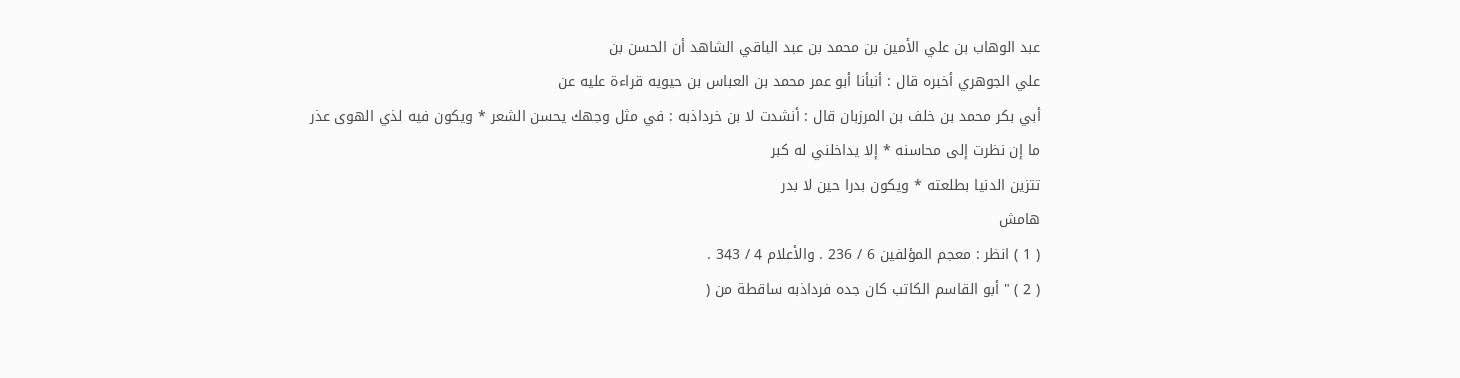عبد الوهاب بن علي الأمين بن محمد بن عبد الباقي الشاهد أن الحسن بن
علي الجوهري أخبره قال : أنبأنا أبو عمر محمد بن العباس بن حيويه قراءة عليه عن
أبي بكر محمد بن خلف بن المرزبان قال : أنشدت لا بن خرداذبه : في مثل وجهك يحسن الشعر * ويكون فيه لذي الهوى عذر
ما إن نظرت إلى محاسنه * إلا يداخلني له كبر
تتزين الدنيا بطلعته * ويكون بدرا حين لا بدر
هامش
( 1 ) انظر : معجم المؤلفين 6 / 236 . والأعلام 4 / 343 .
( 2 ) " أبو القاسم الكاتب كان جده فرداذبه ساقطة من (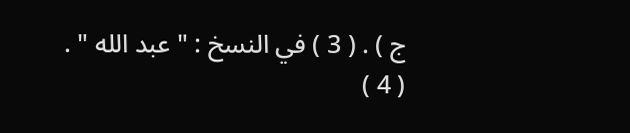ج ) . ( 3 ) في النسخ : " عبد الله " .
( 4 )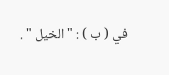في ( ب ) : " الخيل " .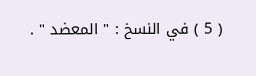( 5 ) في النسخ : " المعضد " .